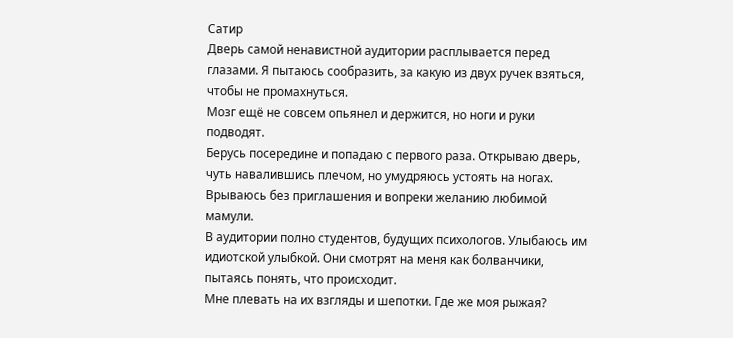Сатир
Дверь самой ненавистной аудитории расплывается перед глазами. Я пытаюсь сообразить, за какую из двух ручек взяться, чтобы не промахнуться.
Мозг ещё не совсем опьянел и держится, но ноги и руки подводят.
Берусь посередине и попадаю с первого раза. Открываю дверь, чуть навалившись плечом, но умудряюсь устоять на ногах.
Врываюсь без приглашения и вопреки желанию любимой мамули.
В аудитории полно студентов, будущих психологов. Улыбаюсь им идиотской улыбкой. Они смотрят на меня как болванчики, пытаясь понять, что происходит.
Мне плевать на их взгляды и шепотки. Где же моя рыжая?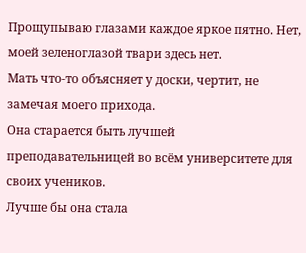Прощупываю глазами каждое яркое пятно. Нет, моей зеленоглазой твари здесь нет.
Мать что-то объясняет у доски, чертит, не замечая моего прихода.
Она старается быть лучшей преподавательницей во всём университете для своих учеников.
Лучше бы она стала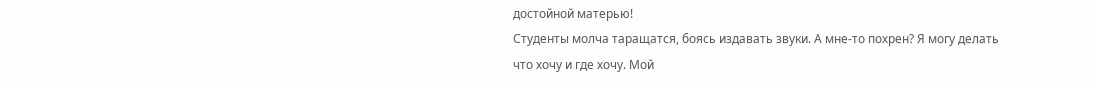достойной матерью!
Студенты молча таращатся, боясь издавать звуки. А мне-то похрен? Я могу делать что хочу и где хочу. Мой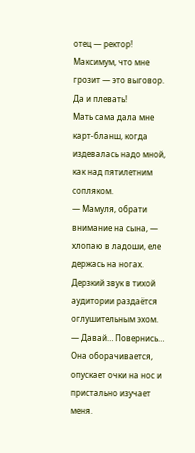отец — ректор! Максимум, что мне грозит — это выговор. Да и плевать!
Мать сама дала мне карт-бланш, когда издевалась надо мной, как над пятилетним сопляком.
— Мамуля, обрати внимание на сына, — хлопаю в ладоши, еле держась на ногах.
Дерзкий звук в тихой аудитории раздаётся оглушительным эхом.
— Давай… Повернись…
Она оборачивается, опускает очки на нос и пристально изучает меня.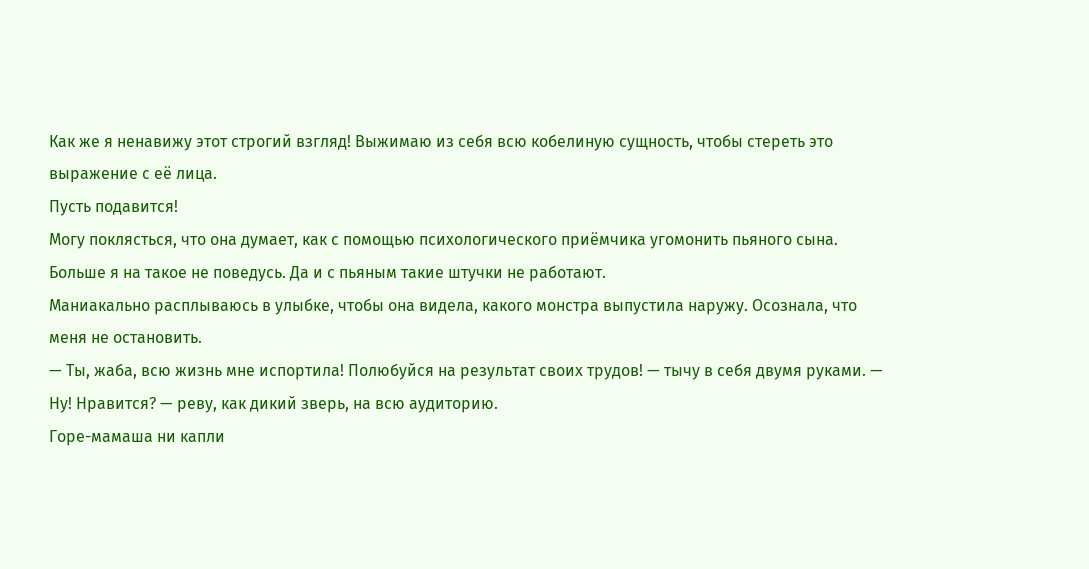Как же я ненавижу этот строгий взгляд! Выжимаю из себя всю кобелиную сущность, чтобы стереть это выражение с её лица.
Пусть подавится!
Могу поклясться, что она думает, как с помощью психологического приёмчика угомонить пьяного сына.
Больше я на такое не поведусь. Да и с пьяным такие штучки не работают.
Маниакально расплываюсь в улыбке, чтобы она видела, какого монстра выпустила наружу. Осознала, что меня не остановить.
— Ты, жаба, всю жизнь мне испортила! Полюбуйся на результат своих трудов! — тычу в себя двумя руками. — Ну! Нравится? — реву, как дикий зверь, на всю аудиторию.
Горе-мамаша ни капли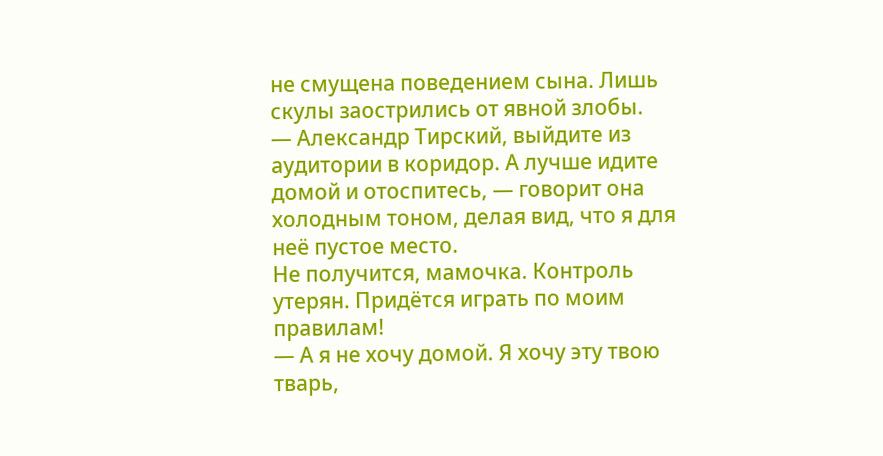не смущена поведением сына. Лишь скулы заострились от явной злобы.
— Александр Тирский, выйдите из аудитории в коридор. А лучше идите домой и отоспитесь, — говорит она холодным тоном, делая вид, что я для неё пустое место.
Не получится, мамочка. Контроль утерян. Придётся играть по моим правилам!
— А я не хочу домой. Я хочу эту твою тварь,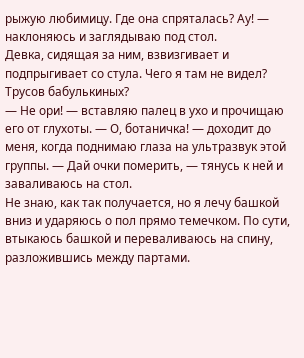рыжую любимицу. Где она спряталась? Ау! — наклоняюсь и заглядываю под стол.
Девка, сидящая за ним, взвизгивает и подпрыгивает со стула. Чего я там не видел? Трусов бабулькиных?
— Не ори! — вставляю палец в ухо и прочищаю его от глухоты. — О, ботаничка! — доходит до меня, когда поднимаю глаза на ультразвук этой группы. — Дай очки померить, — тянусь к ней и заваливаюсь на стол.
Не знаю, как так получается, но я лечу башкой вниз и ударяюсь о пол прямо темечком. По сути, втыкаюсь башкой и переваливаюсь на спину, разложившись между партами.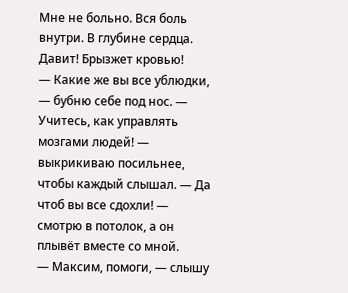Мне не больно. Вся боль внутри. В глубине сердца. Давит! Брызжет кровью!
— Какие же вы все ублюдки, — бубню себе под нос. — Учитесь, как управлять мозгами людей! — выкрикиваю посильнее, чтобы каждый слышал. — Да чтоб вы все сдохли! — смотрю в потолок, а он плывёт вместе со мной.
— Максим, помоги, — слышу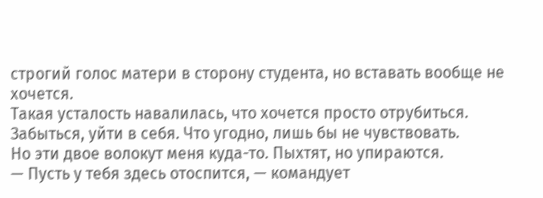строгий голос матери в сторону студента, но вставать вообще не хочется.
Такая усталость навалилась, что хочется просто отрубиться. Забыться, уйти в себя. Что угодно, лишь бы не чувствовать.
Но эти двое волокут меня куда-то. Пыхтят, но упираются.
— Пусть у тебя здесь отоспится, — командует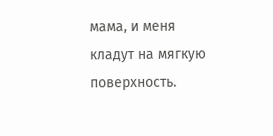мама, и меня кладут на мягкую поверхность.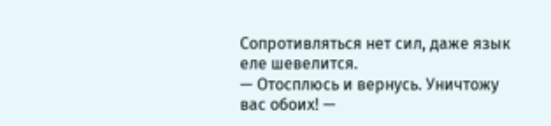Сопротивляться нет сил, даже язык еле шевелится.
— Отосплюсь и вернусь. Уничтожу вас обоих! —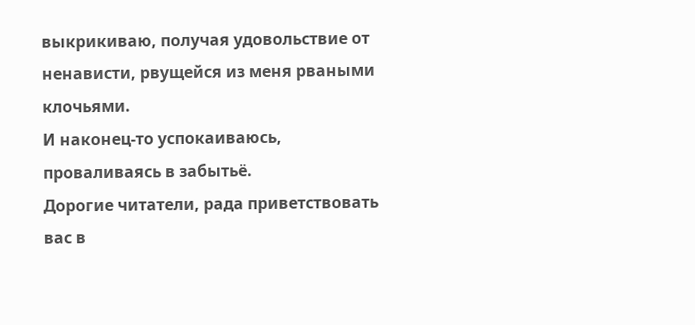выкрикиваю, получая удовольствие от ненависти, рвущейся из меня рваными клочьями.
И наконец-то успокаиваюсь, проваливаясь в забытьё.
Дорогие читатели, рада приветствовать вас в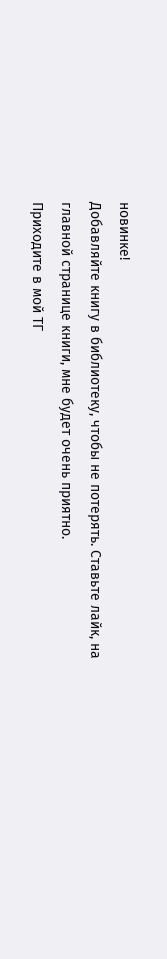новинке!
Добавляйте книгу в библиотеку, чтобы не потерять. Ставьте лайк, на главной странице книги, мне будет очень приятно.
Приходите в мой ТГ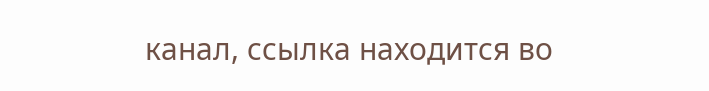канал, ссылка находится во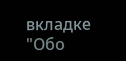вкладке "Обо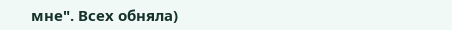мне". Всех обняла)